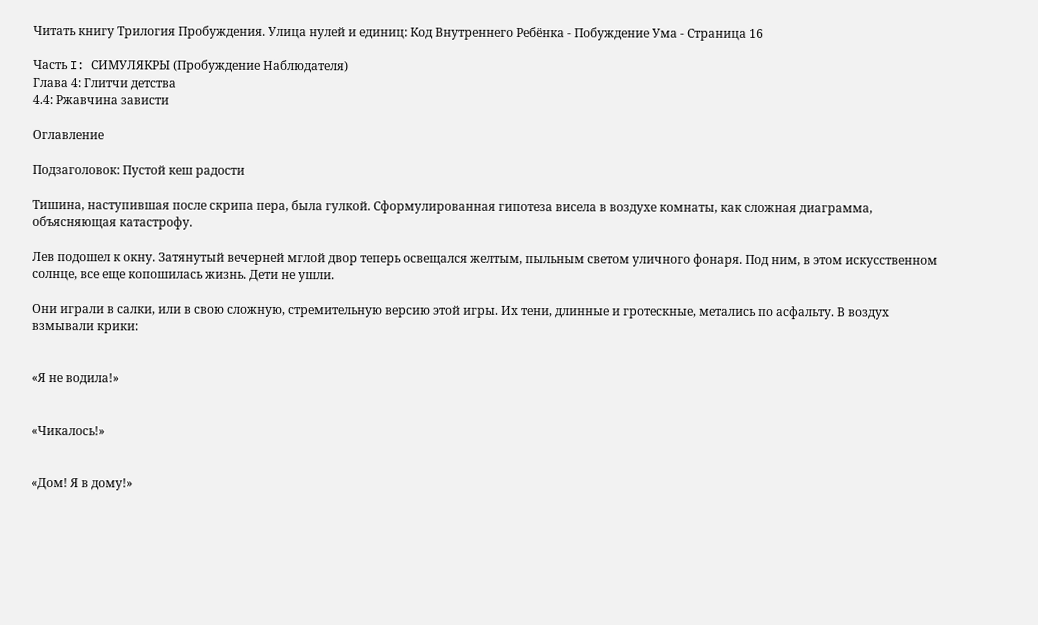Читать книгу Трилогия Пробуждения. Улица нулей и единиц: Код Внутреннего Ребёнка - Побуждение Ума - Страница 16

Часть I: СИМУЛЯКРЫ (Пробуждение Наблюдателя)
Глава 4: Глитчи детства
4.4: Ржавчина зависти

Оглавление

Подзаголовок: Пустой кеш радости

Тишина, наступившая после скрипа пера, была гулкой. Сформулированная гипотеза висела в воздухе комнаты, как сложная диаграмма, объясняющая катастрофу.

Лев подошел к окну. Затянутый вечерней мглой двор теперь освещался желтым, пыльным светом уличного фонаря. Под ним, в этом искусственном солнце, все еще копошилась жизнь. Дети не ушли.

Они играли в салки, или в свою сложную, стремительную версию этой игры. Их тени, длинные и гротескные, метались по асфальту. В воздух взмывали крики:


«Я не водила!»


«Чикалось!»


«Дом! Я в дому!»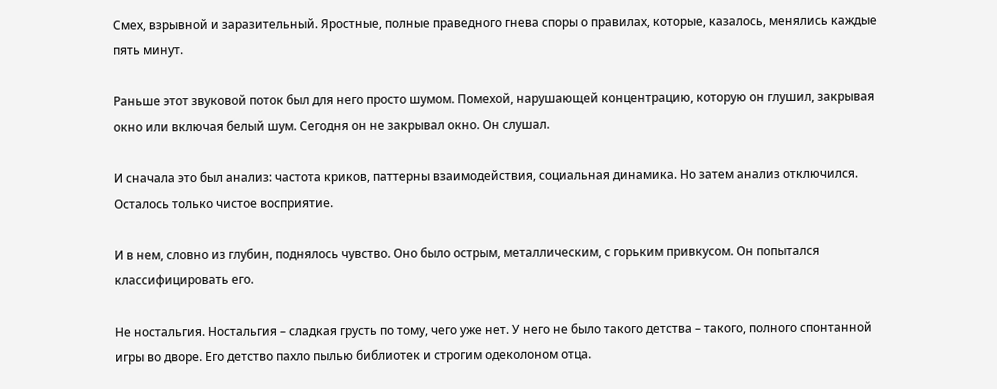Смех, взрывной и заразительный. Яростные, полные праведного гнева споры о правилах, которые, казалось, менялись каждые пять минут.

Раньше этот звуковой поток был для него просто шумом. Помехой, нарушающей концентрацию, которую он глушил, закрывая окно или включая белый шум. Сегодня он не закрывал окно. Он слушал.

И сначала это был анализ: частота криков, паттерны взаимодействия, социальная динамика. Но затем анализ отключился. Осталось только чистое восприятие.

И в нем, словно из глубин, поднялось чувство. Оно было острым, металлическим, с горьким привкусом. Он попытался классифицировать его.

Не ностальгия. Ностальгия – сладкая грусть по тому, чего уже нет. У него не было такого детства – такого, полного спонтанной игры во дворе. Его детство пахло пылью библиотек и строгим одеколоном отца.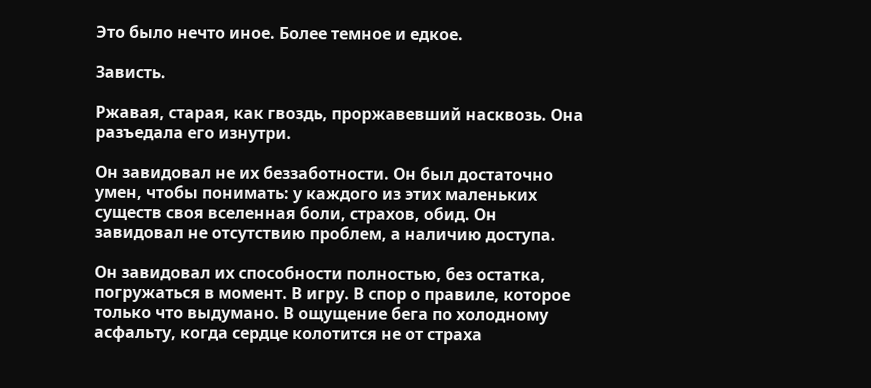Это было нечто иное. Более темное и едкое.

Зависть.

Ржавая, старая, как гвоздь, проржавевший насквозь. Она разъедала его изнутри.

Он завидовал не их беззаботности. Он был достаточно умен, чтобы понимать: у каждого из этих маленьких существ своя вселенная боли, страхов, обид. Он завидовал не отсутствию проблем, а наличию доступа.

Он завидовал их способности полностью, без остатка, погружаться в момент. В игру. В спор о правиле, которое только что выдумано. В ощущение бега по холодному асфальту, когда сердце колотится не от страха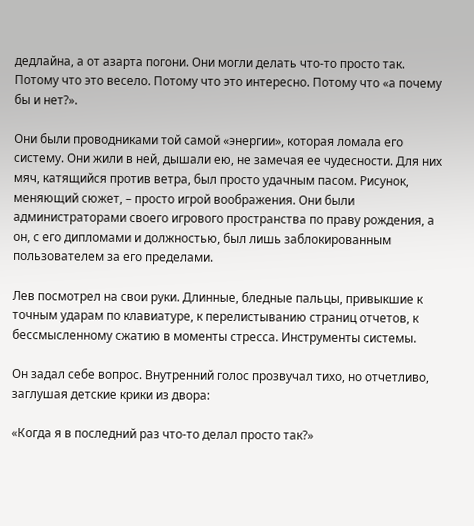дедлайна, а от азарта погони. Они могли делать что-то просто так. Потому что это весело. Потому что это интересно. Потому что «а почему бы и нет?».

Они были проводниками той самой «энергии», которая ломала его систему. Они жили в ней, дышали ею, не замечая ее чудесности. Для них мяч, катящийся против ветра, был просто удачным пасом. Рисунок, меняющий сюжет, – просто игрой воображения. Они были администраторами своего игрового пространства по праву рождения, а он, с его дипломами и должностью, был лишь заблокированным пользователем за его пределами.

Лев посмотрел на свои руки. Длинные, бледные пальцы, привыкшие к точным ударам по клавиатуре, к перелистыванию страниц отчетов, к бессмысленному сжатию в моменты стресса. Инструменты системы.

Он задал себе вопрос. Внутренний голос прозвучал тихо, но отчетливо, заглушая детские крики из двора:

«Когда я в последний раз что-то делал просто так?»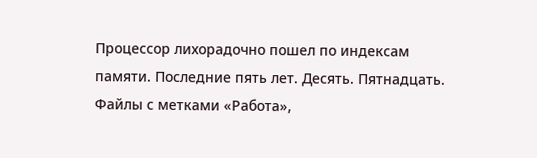Процессор лихорадочно пошел по индексам памяти. Последние пять лет. Десять. Пятнадцать. Файлы с метками «Работа»,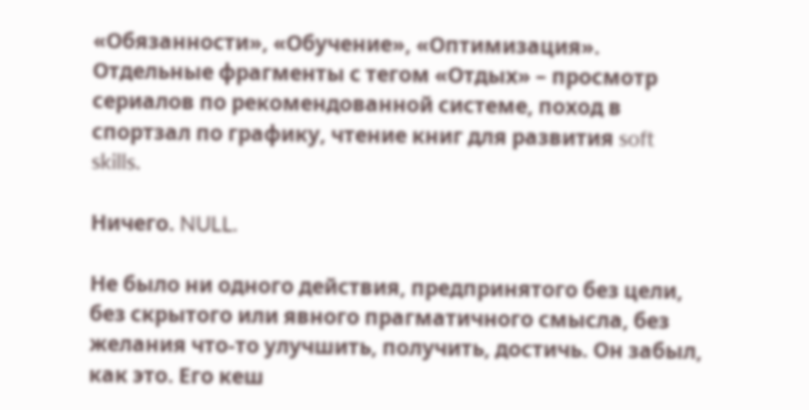«Обязанности», «Обучение», «Оптимизация». Отдельные фрагменты с тегом «Отдых» – просмотр сериалов по рекомендованной системе, поход в спортзал по графику, чтение книг для развития soft skills.

Ничего. NULL.

Не было ни одного действия, предпринятого без цели, без скрытого или явного прагматичного смысла, без желания что-то улучшить, получить, достичь. Он забыл, как это. Его кеш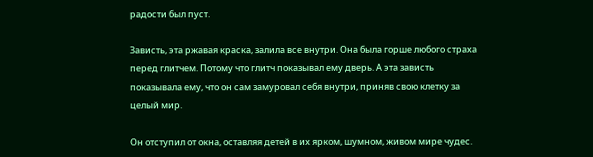радости был пуст.

Зависть, эта ржавая краска, залила все внутри. Она была горше любого страха перед глитчем. Потому что глитч показывал ему дверь. А эта зависть показывала ему, что он сам замуровал себя внутри, приняв свою клетку за целый мир.

Он отступил от окна, оставляя детей в их ярком, шумном, живом мире чудес.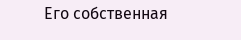Его собственная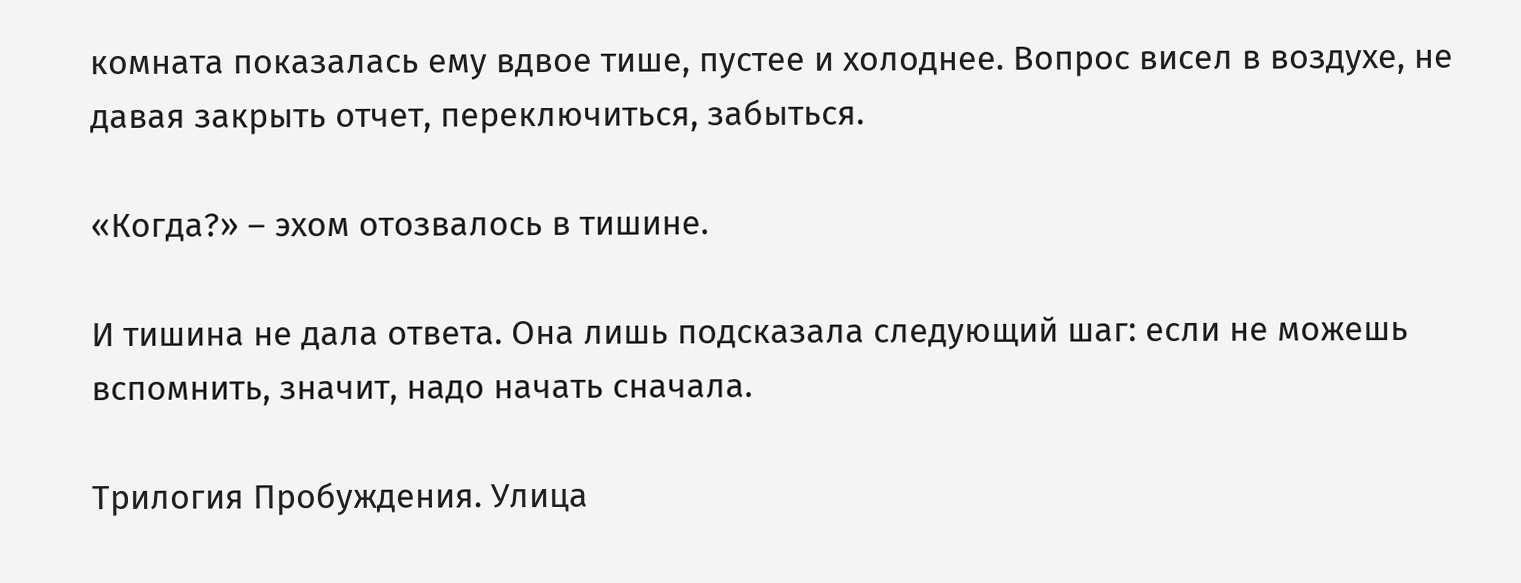комната показалась ему вдвое тише, пустее и холоднее. Вопрос висел в воздухе, не давая закрыть отчет, переключиться, забыться.

«Когда?» – эхом отозвалось в тишине.

И тишина не дала ответа. Она лишь подсказала следующий шаг: если не можешь вспомнить, значит, надо начать сначала.

Трилогия Пробуждения. Улица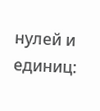нулей и единиц: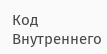Код Внутреннего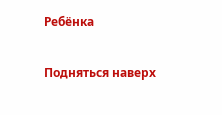Ребёнка

Подняться наверх